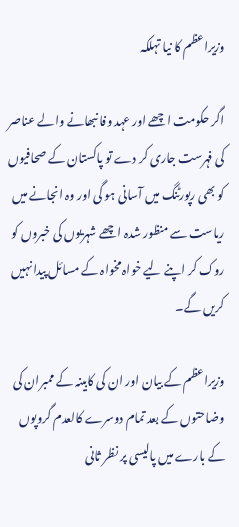وزیراعظم کا نیا تہلکہ

اگر حکومت اچھے اور عہد وفا نبھانے والے عناصر کی فہرست جاری کر دے تو پاکستان کے صحافیوں کو بھی رپورٹنگ میں آسانی ہو گی اور وہ انجانے میں ریاست سے منظور شدہ اچھے شہریوں کی خبروں کو روک کر اپنے لیے خواہ مخواہ کے مسائل پیدا نہیں کریں گے۔

وزیراعظم کے بیان اور ان کی کابینہ کے ممبران کی وضاحتوں کے بعد تمام دوسرے کالعدم گروپوں کے بارے میں پالیسی پر نظر ثانی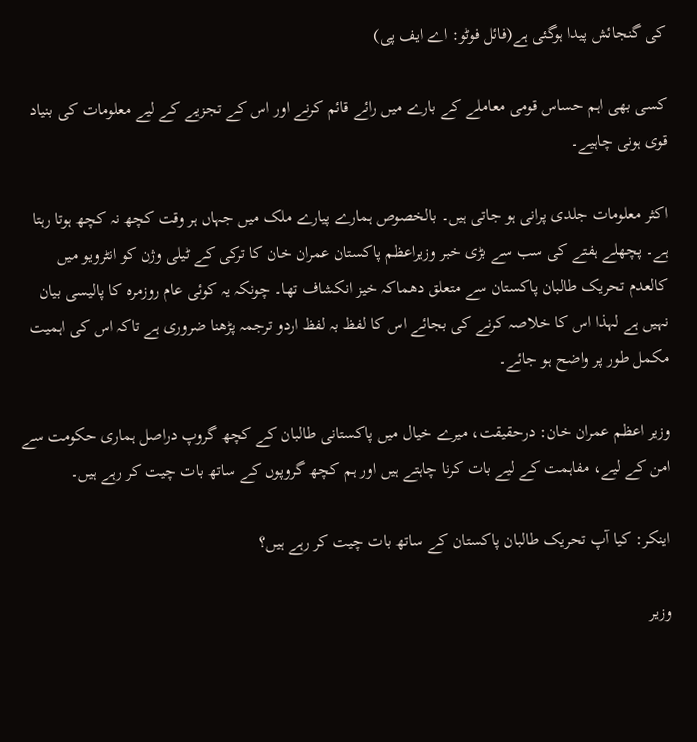کی گنجائش پیدا ہوگئی ہے(فائل فوٹو: اے ایف پی)

کسی بھی اہم حساس قومی معاملے کے بارے میں رائے قائم کرنے اور اس کے تجزیے کے لیے معلومات کی بنیاد قوی ہونی چاہیے۔

اکثر معلومات جلدی پرانی ہو جاتی ہیں۔ بالخصوص ہمارے پیارے ملک میں جہاں ہر وقت کچھ نہ کچھ ہوتا رہتا ہے۔ پچھلے ہفتے کی سب سے بڑی خبر وزیراعظم پاکستان عمران خان کا ترکی کے ٹیلی وژن کو انٹرویو میں کالعدم تحریک طالبان پاکستان سے متعلق دھماکہ خیز انکشاف تھا۔ چونکہ یہ کوئی عام روزمرہ کا پالیسی بیان نہیں ہے لہذا اس کا خلاصہ کرنے کی بجائے اس کا لفظ بہ لفظ اردو ترجمہ پڑھنا ضروری ہے تاکہ اس کی اہمیت مکمل طور پر واضح ہو جائے۔

وزیر اعظم عمران خان: درحقیقت، میرے خیال میں پاکستانی طالبان کے کچھ گروپ دراصل ہماری حکومت سے امن کے لیے، مفاہمت کے لیے بات کرنا چاہتے ہیں اور ہم کچھ گروپوں کے ساتھ بات چیت کر رہے ہیں۔

اینکر: کیا آپ تحریک طالبان پاکستان کے ساتھ بات چیت کر رہے ہیں؟

وزیر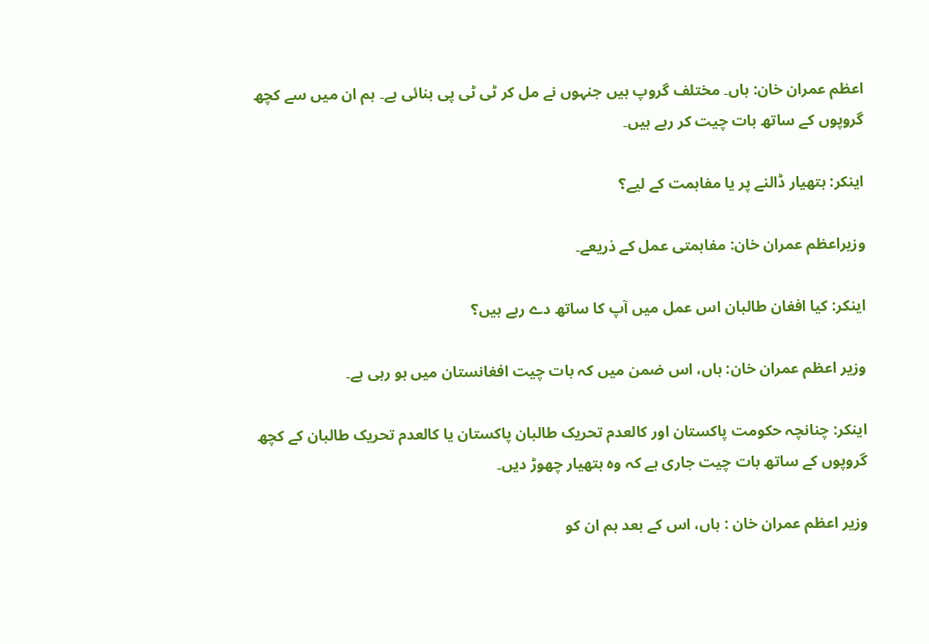اعظم عمران خان: ہاں۔ مختلف گروپ ہیں جنہوں نے مل کر ٹی ٹی پی بنائی ہے۔ ہم ان میں سے کچھ گروپوں کے ساتھ بات چیت کر رہے ہیں۔

اینکر: ہتھیار ڈالنے پر یا مفاہمت کے لیے؟

وزیراعظم عمران خان: مفاہمتی عمل کے ذریعے۔

اینکر: کیا افغان طالبان اس عمل میں آپ کا ساتھ دے رہے ہیں؟

وزیر اعظم عمران خان: ہاں، اس ضمن میں کہ بات چیت افغانستان میں ہو رہی ہے۔

اینکر: چنانچہ حکومت پاکستان اور کالعدم تحریک طالبان پاکستان یا کالعدم تحریک طالبان کے کچھ گروپوں کے ساتھ بات چیت جاری ہے کہ وہ ہتھیار چھوڑ دیں۔

وزیر اعظم عمران خان : ہاں، اس کے بعد ہم ان کو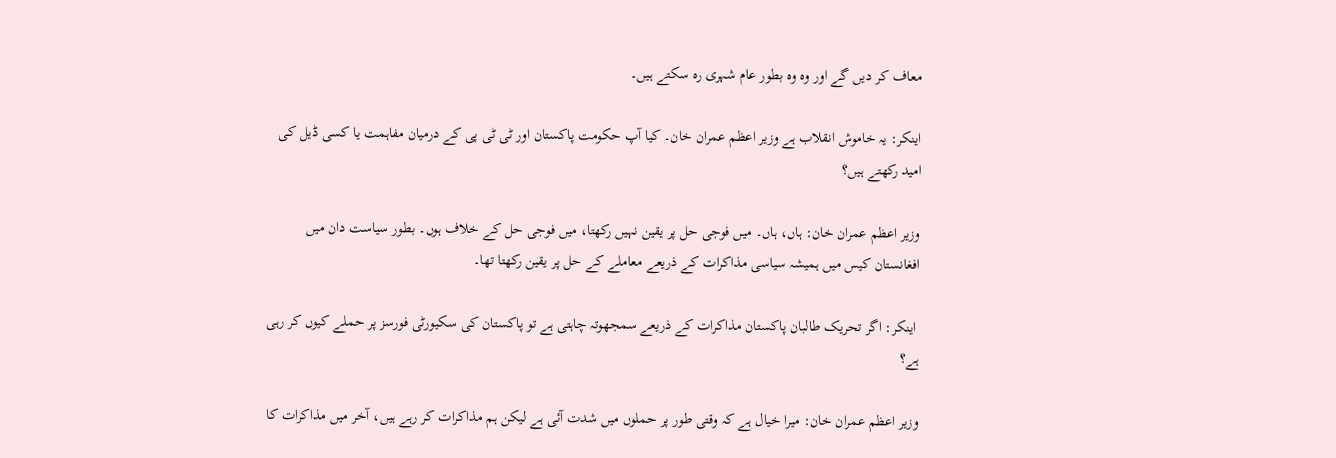معاف کر دیں گے اور وہ وہ بطور عام شہری رہ سکتے ہیں۔

اینکر: یہ خاموش انقلاب ہے وزیر اعظم عمران خان۔ کیا آپ حکومت پاکستان اور ٹی ٹی پی کے درمیان مفاہمت یا کسی ڈیل کی امید رکھتے ہیں؟

وزیر اعظم عمران خان: ہاں، ہاں۔ میں فوجی حل پر یقین نہیں رکھتا، میں فوجی حل کے خلاف ہوں۔ بطور سیاست دان میں افغانستان کیس میں ہمیشہ سیاسی مذاکرات کے ذریعے معاملے کے حل پر یقین رکھتا تھا۔

 اینکر: اگر تحریک طالبان پاکستان مذاکرات کے ذریعے سمجھوتہ چاہتی ہے تو پاکستان کی سکیورٹی فورسز پر حملے کیوں کر رہی ہے؟

وزیر اعظم عمران خان: میرا خیال ہے کہ وقتی طور پر حملوں میں شدت آئی ہے لیکن ہم مذاکرات کر رہے ہیں، آخر میں مذاکرات کا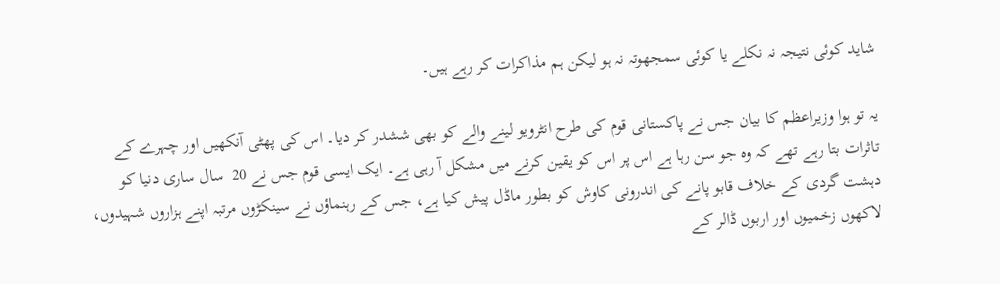شاید کوئی نتیجہ نہ نکلے یا کوئی سمجھوتہ نہ ہو لیکن ہم مذاکرات کر رہے ہیں۔

یہ تو ہوا وزیراعظم کا بیان جس نے پاکستانی قوم کی طرح انٹرویو لینے والے کو بھی ششدر کر دیا۔ اس کی پھٹی آنکھیں اور چہرے کے تاثرات بتا رہے تھے کہ وہ جو سن رہا ہے اس پر اس کو یقین کرنے میں مشکل آ رہی ہے۔ ایک ایسی قوم جس نے 20  سال ساری دنیا کو دہشت گردی کے خلاف قابو پانے کی اندرونی کاوش کو بطور ماڈل پیش کیا ہے، جس کے رہنماؤں نے سینکڑوں مرتبہ اپنے ہزاروں شہیدوں، لاکھوں زخمیوں اور اربوں ڈالر کے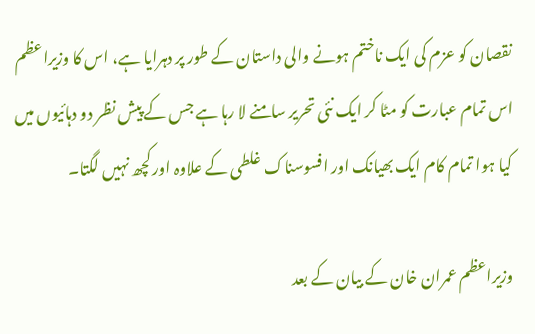نقصان کو عزم کی ایک ناختم ہونے والی داستان کے طور پر دہرایا ہے، اس کا وزیراعظم اس تمام عبارت کو مٹا کر ایک نئی تحریر سامنے لا رہا ہے جس کے پیش نظر دو دہائیوں میں کیا ہوا تمام کام ایک بھیانک اور افسوسناک غلطی کے علاوہ اور کچھ نہیں لگتا۔

وزیراعظم عمران خان کے بیان کے بعد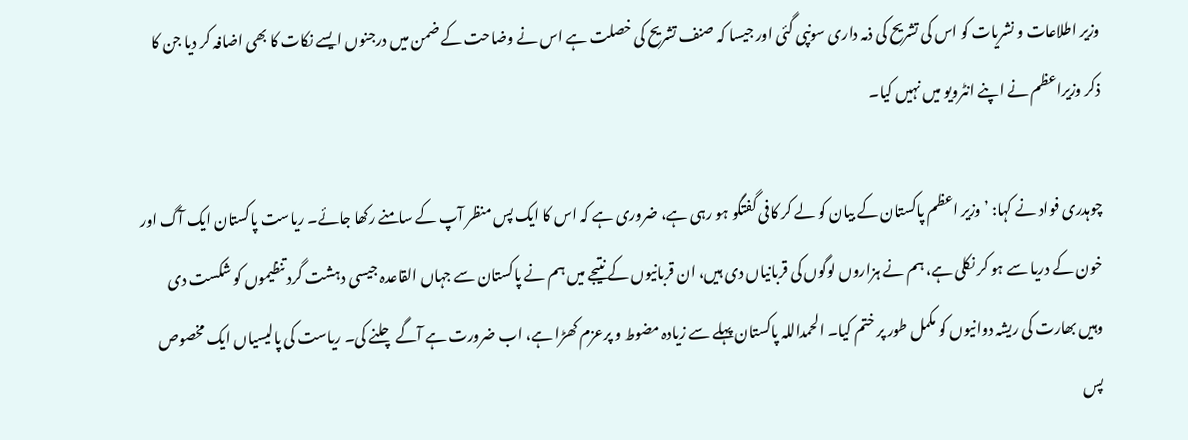وزیر اطلاعات و نشریات کو اس کی تشریح کی ذمہ داری سونپی گئی اور جیسا کہ صنف تشریح کی خصلت ہے اس نے وضاحت کے ضمن میں درجنوں ایسے نکات کا بھی اضافہ کر دیا جن کا ذکر وزیراعظم نے اپنے انٹرویو میں نہیں کیا۔

چوہدری فواد نے کہا: ’وزیر اعظم پاکستان کے بیان کو لے کر کافی گفتگو ہو رہی ہے، ضروری ہے کہ اس کا ایک پس منظر آپ کے سامنے رکھا جائے۔ ریاست پاکستان ایک آگ اور خون کے دریا سے ہو کر نکلی ہے، ہم نے ہزاروں لوگوں کی قربانیاں دی ہیں، ان قربانیوں کے نتیجے میں ہم نے پاکستان سے جہاں القاعدہ جیسی دہشت گرد تنظیموں کو شکست دی وہیں بھارت کی ریشہ دوانیوں کو مکمل طور پر ختم کیا۔ الحمداللہ پاکستان پہلے سے زیادہ مضوط و پرعزم کھڑا ہے، اب ضرورت ہے آگے چلنے کی۔ ریاست کی پالیسیاں ایک مخصوص پس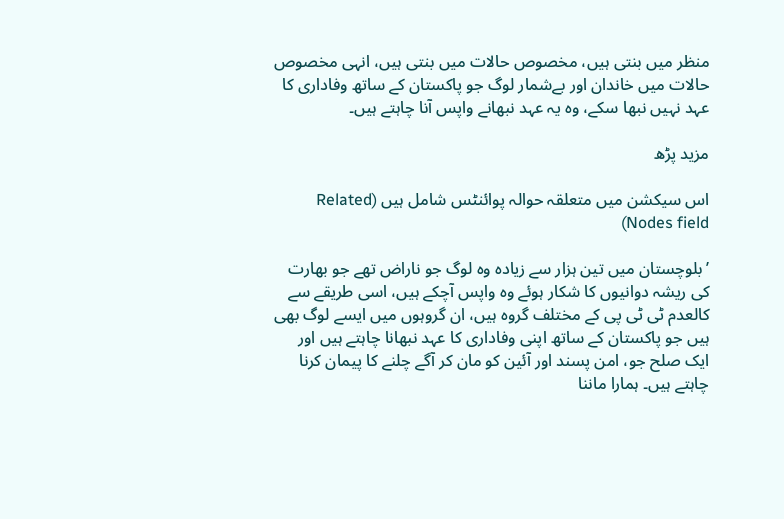منظر میں بنتی ہیں، مخصوص حالات میں بنتی ہیں، انہی مخصوص حالات میں خاندان اور بےشمار لوگ جو پاکستان کے ساتھ وفاداری کا عہد نہیں نبھا سکے، وہ یہ عہد نبھانے واپس آنا چاہتے ہیں۔

مزید پڑھ

اس سیکشن میں متعلقہ حوالہ پوائنٹس شامل ہیں (Related Nodes field)

’بلوچستان میں تین ہزار سے زیادہ وہ لوگ جو ناراض تھے جو بھارت کی ریشہ دوانیوں کا شکار ہوئے وہ واپس آچکے ہیں، اسی طریقے سے کالعدم ٹی ٹی پی کے مختلف گروہ ہیں، ان گروہوں میں ایسے لوگ بھی ہیں جو پاکستان کے ساتھ اپنی وفاداری کا عہد نبھانا چاہتے ہیں اور ایک صلح جو، امن پسند اور آئین کو مان کر آگے چلنے کا پیمان کرنا چاہتے ہیں۔ ہمارا ماننا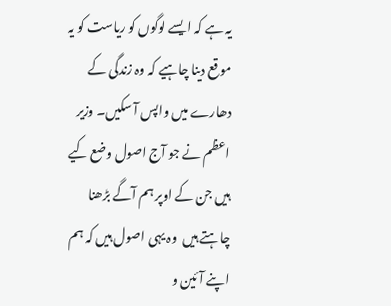یہ ہے کہ ایسے لوگوں کو ریاست کو یہ موقع دینا چاہیے کہ وہ زندگی کے دھارے میں واپس آ سکیں۔ وزیر اعظم نے جو آج اصول وضع کیے ہیں جن کے اوپر ہم آگے بڑھنا چاہتے ہیں  وہ یہی اصول ہیں کہ ہم اپنے آئین و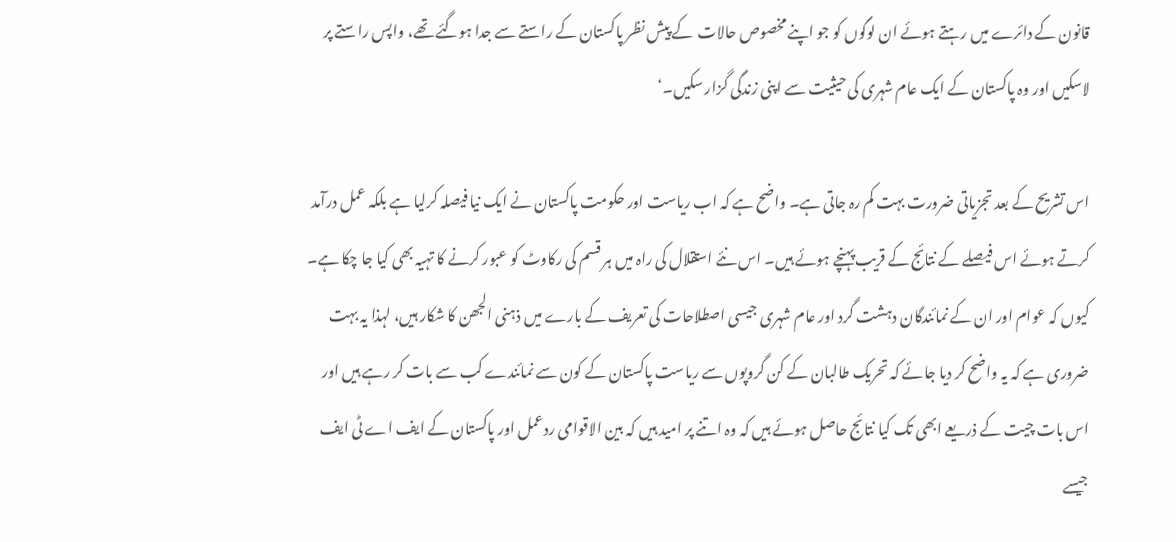قانون کے دائرے میں رہتے ہوئے ان لوگوں کو جو اپنے مخصوص حالات  کے پیش نظر پاکستان کے راستے سے جدا ہوگئے تھے، واپس راستے پر لاسکیں اور وہ پاکستان کے ایک عام شہری کی حیثیت سے اپنی زندگی گزار سکیں۔‘

اس تشریح کے بعد تجزیاتی ضرورت بہت کم رہ جاتی ہے۔ واضح ہے کہ اب ریاست اور حکومت پاکستان نے ایک نیا فیصلہ کرلیا ہے بلکہ عمل درآمد کرتے ہوئے اس فیصلے کے نتائج کے قریب پہنچے ہوئے ہیں۔ اس نئے استقلال کی راہ میں ہر قسم کی رکاوٹ کو عبور کرنے کا تہیہ بھی کیا جا چکا ہے۔ کیوں کہ عوام اور ان کے نمائندگان دہشت گرد اور عام شہری جیسی اصطلاحات کی تعریف کے بارے میں ذہنی الجھن کا شکار ہیں، لہذا یہ بہت ضروری ہے کہ یہ واضح کر دیا جائے کہ تحریک طالبان کے کن گروپوں سے ریاست پاکستان کے کون سے نمائندے کب سے بات کر رہے ہیں اور اس بات چیت کے ذریعے ابھی تک کیا نتائج حاصل ہوئے ہیں کہ وہ اتنے پر امید ہیں کہ بین الاقوامی ردعمل اور پاکستان کے ایف اے ٹی ایف جیسے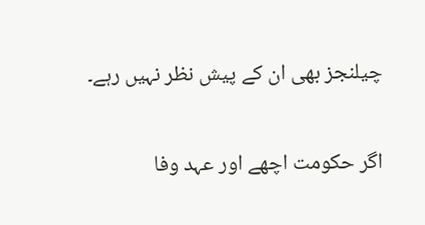چیلنجز بھی ان کے پیش نظر نہیں رہے۔

اگر حکومت اچھے اور عہد وفا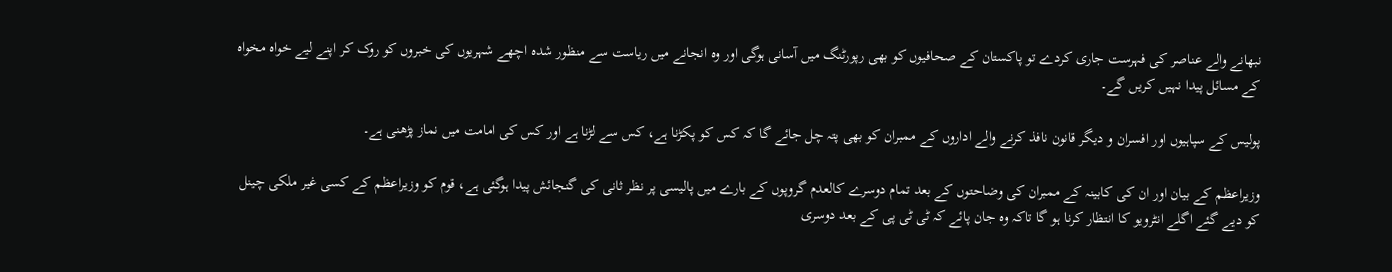نبھانے والے عناصر کی فہرست جاری کردے تو پاکستان کے صحافیوں کو بھی رپورٹنگ میں آسانی ہوگی اور وہ انجانے میں ریاست سے منظور شدہ اچھے شہریوں کی خبروں کو روک کر اپنے لیے خواہ مخواہ کے مسائل پیدا نہیں کریں گے۔

پولیس کے سپاہیوں اور افسران و دیگر قانون نافذ کرنے والے اداروں کے ممبران کو بھی پتہ چل جائے گا کہ کس کو پکڑنا ہے، کس سے لڑنا ہے اور کس کی امامت میں نماز پڑھنی ہے۔

وزیراعظم کے بیان اور ان کی کابینہ کے ممبران کی وضاحتوں کے بعد تمام دوسرے کالعدم گروپوں کے بارے میں پالیسی پر نظر ثانی کی گنجائش پیدا ہوگئی ہے، قوم کو وزیراعظم کے کسی غیر ملکی چینل کو دیے گئے اگلے انٹرویو کا انتظار کرنا ہو گا تاکہ وہ جان پائے کہ ٹی ٹی پی کے بعد دوسری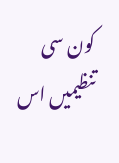کون سی تنظیمیں اس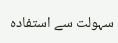سہولت سے استفادہ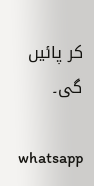کر پائیں گی۔

whatsapp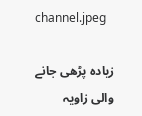channel.jpeg

زیادہ پڑھی جانے والی زاویہ